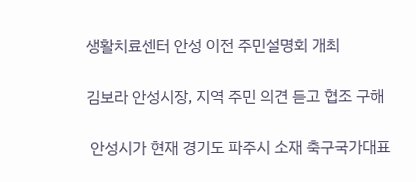생활치료센터 안성 이전 주민설명회 개최

김보라 안성시장, 지역 주민 의견 듣고 협조 구해

 안성시가 현재 경기도 파주시 소재 축구국가대표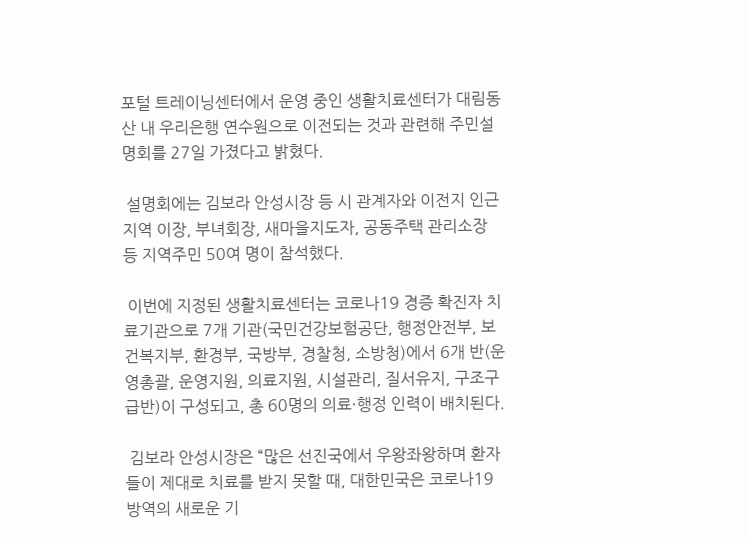포털 트레이닝센터에서 운영 중인 생활치료센터가 대림동산 내 우리은행 연수원으로 이전되는 것과 관련해 주민설명회를 27일 가졌다고 밝혔다.

 설명회에는 김보라 안성시장 등 시 관계자와 이전지 인근 지역 이장, 부녀회장, 새마을지도자, 공동주택 관리소장 등 지역주민 50여 명이 참석했다.

 이번에 지정된 생활치료센터는 코로나19 경증 확진자 치료기관으로 7개 기관(국민건강보험공단, 행정안전부, 보건복지부, 환경부, 국방부, 경찰청, 소방청)에서 6개 반(운영총괄, 운영지원, 의료지원, 시설관리, 질서유지, 구조구급반)이 구성되고, 총 60명의 의료·행정 인력이 배치된다.

 김보라 안성시장은 “많은 선진국에서 우왕좌왕하며 환자들이 제대로 치료를 받지 못할 때, 대한민국은 코로나19 방역의 새로운 기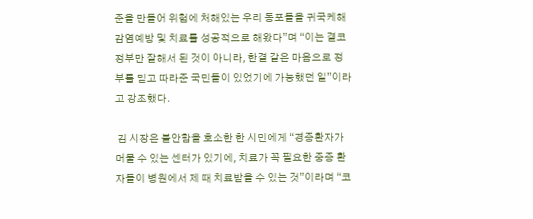준을 만들어 위험에 처해있는 우리 동포들을 귀국케해 감염예방 및 치료를 성공적으로 해왔다”며 “이는 결코 정부만 잘해서 된 것이 아니라, 한결 같은 마음으로 정부를 믿고 따라준 국민들이 있었기에 가능했던 일”이라고 강조했다.

 김 시장은 불안함을 호소한 한 시민에게 “경증환자가 머물 수 있는 센터가 있기에, 치료가 꼭 필요한 중증 환자들이 병원에서 제 때 치료받을 수 있는 것”이라며 “코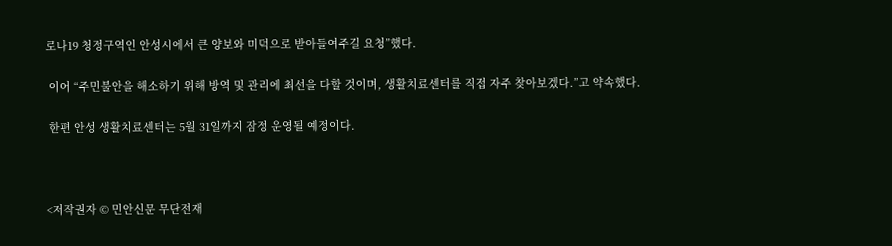로나19 청정구역인 안성시에서 큰 양보와 미덕으로 받아들여주길 요청”했다.

 이어 “주민불안을 해소하기 위해 방역 및 관리에 최선을 다할 것이며, 생활치료센터를 직접 자주 찾아보겠다.”고 약속했다.

 한편 안성 생활치료센터는 5월 31일까지 잠정 운영될 예정이다.



<저작권자 © 민안신문 무단전재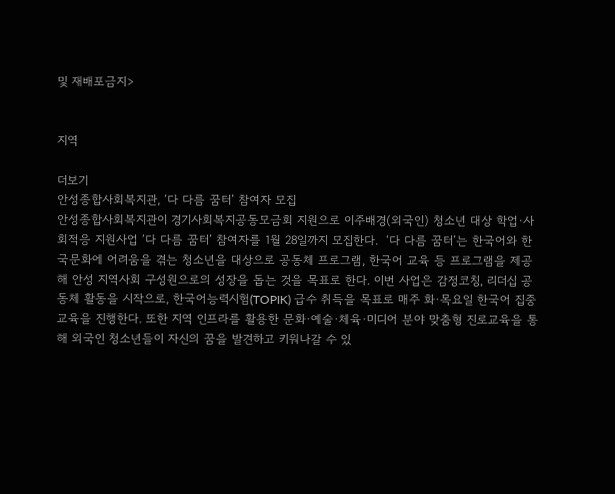및 재배포금지>


지역

더보기
안성종합사회복지관, ‘다 다름 꿈터’ 참여자 모집
안성종합사회복지관이 경기사회복지공동모금회 지원으로 이주배경(외국인) 청소년 대상 학업·사회적응 지원사업 ‘다 다름 꿈터’ 참여자를 1월 28일까지 모집한다.  ‘다 다름 꿈터’는 한국어와 한국문화에 어려움을 겪는 청소년을 대상으로 공동체 프로그램, 한국어 교육 등 프로그램을 제공해 안성 지역사회 구성원으로의 성장을 돕는 것을 목표로 한다. 이번 사업은 감정코칭, 리더십 공동체 활동을 시작으로, 한국어능력시험(TOPIK) 급수 취득을 목표로 매주 화·목요일 한국어 집중 교육을 진행한다. 또한 지역 인프라를 활용한 문화·예술·체육·미디어 분야 맞춤형 진로교육을 통해 외국인 청소년들이 자신의 꿈을 발견하고 키워나갈 수 있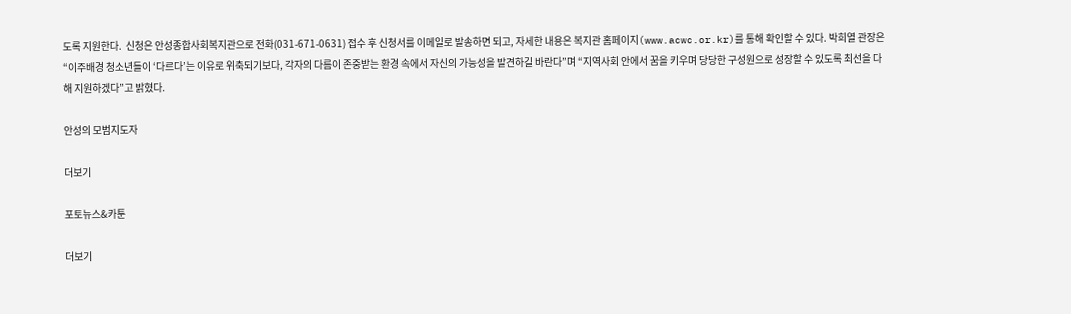도록 지원한다.  신청은 안성종합사회복지관으로 전화(031-671-0631) 접수 후 신청서를 이메일로 발송하면 되고, 자세한 내용은 복지관 홈페이지(www.acwc.or.kr)를 통해 확인할 수 있다. 박희열 관장은 “이주배경 청소년들이 ‘다르다’는 이유로 위축되기보다, 각자의 다름이 존중받는 환경 속에서 자신의 가능성을 발견하길 바란다”며 “지역사회 안에서 꿈을 키우며 당당한 구성원으로 성장할 수 있도록 최선을 다해 지원하겠다”고 밝혔다.

안성의 모범지도자

더보기

포토뉴스&카툰

더보기